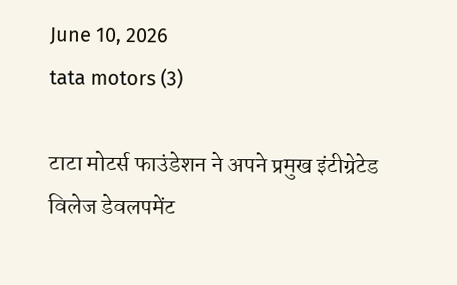June 10, 2026
tata motors (3)

टाटा मोटर्स फाउंडेशन ने अपने प्रमुख इंटीग्रेटेड विलेज डेवलपमेंट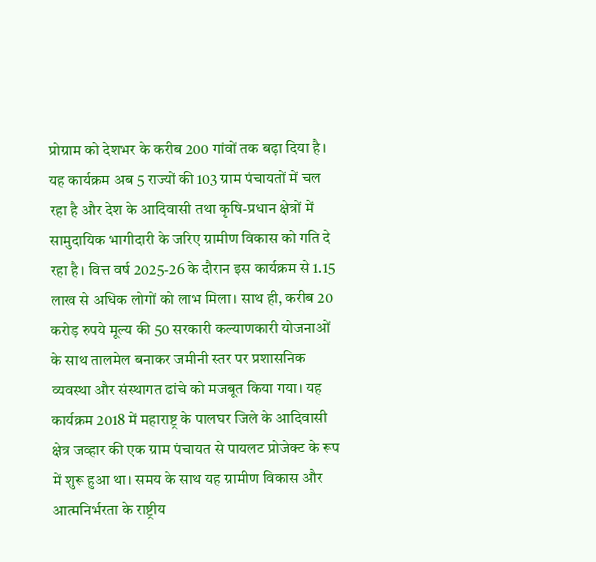प्रोग्राम को देशभर के करीब 200 गांवों तक बढ़ा दिया है। यह कार्यक्रम अब 5 राज्यों की 103 ग्राम पंचायतों में चल रहा है और देश के आदिवासी तथा कृषि-प्रधान क्षेत्रों में सामुदायिक भागीदारी के जरिए ग्रामीण विकास को गति दे रहा है। वित्त वर्ष 2025-26 के दौरान इस कार्यक्रम से 1.15 लाख से अधिक लोगों को लाभ मिला। साथ ही, करीब 20 करोड़ रुपये मूल्य की 50 सरकारी कल्याणकारी योजनाओं के साथ तालमेल बनाकर जमीनी स्तर पर प्रशासनिक व्यवस्था और संस्थागत ढांचे को मजबूत किया गया। यह कार्यक्रम 2018 में महाराष्ट्र के पालघर जिले के आदिवासी क्षेत्र जव्हार की एक ग्राम पंचायत से पायलट प्रोजेक्ट के रूप में शुरू हुआ था। समय के साथ यह ग्रामीण विकास और आत्मनिर्भरता के राष्ट्रीय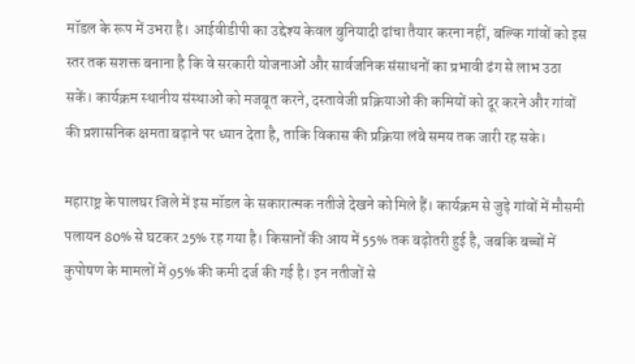मॉडल के रूप में उभरा है। आईवीडीपी का उद्देश्य केवल बुनियादी ढांचा तैयार करना नहीं, बल्कि गांवों को इस स्तर तक सशक्त बनाना है कि वे सरकारी योजनाओं और सार्वजनिक संसाधनों का प्रभावी ढंग से लाभ उठा सकें। कार्यक्रम स्थानीय संस्थाओं को मजबूत करने, दस्तावेजी प्रक्रियाओं की कमियों को दूर करने और गांवों की प्रशासनिक क्षमता बढ़ाने पर ध्यान देता है, ताकि विकास की प्रक्रिया लंबे समय तक जारी रह सके।

महाराष्ट्र के पालघर जिले में इस मॉडल के सकारात्मक नतीजे देखने को मिले हैं। कार्यक्रम से जुड़े गांवों में मौसमी पलायन 80% से घटकर 25% रह गया है। किसानों की आय में 55% तक बढ़ोतरी हुई है, जबकि बच्चों में कुपोषण के मामलों में 95% की कमी दर्ज की गई है। इन नतीजों से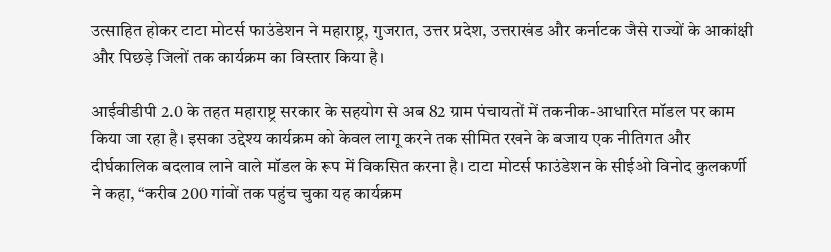उत्साहित होकर टाटा मोटर्स फाउंडेशन ने महाराष्ट्र, गुजरात, उत्तर प्रदेश, उत्तराखंड और कर्नाटक जैसे राज्यों के आकांक्षी और पिछड़े जिलों तक कार्यक्रम का विस्तार किया है।

आईवीडीपी 2.0 के तहत महाराष्ट्र सरकार के सहयोग से अब 82 ग्राम पंचायतों में तकनीक-आधारित मॉडल पर काम किया जा रहा है। इसका उद्देश्य कार्यक्रम को केवल लागू करने तक सीमित रखने के बजाय एक नीतिगत और दीर्घकालिक बदलाव लाने वाले मॉडल के रूप में विकसित करना है। टाटा मोटर्स फाउंडेशन के सीईओ विनोद कुलकर्णी ने कहा, “करीब 200 गांवों तक पहुंच चुका यह कार्यक्रम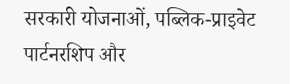सरकारी योजनाओं, पब्लिक-प्राइवेट पार्टनरशिप और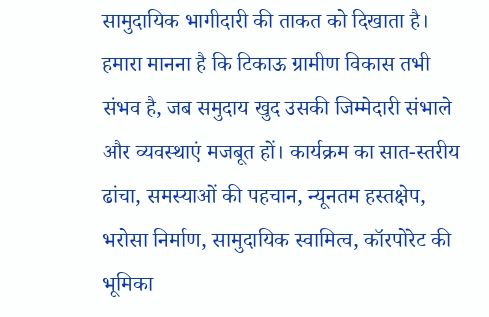सामुदायिक भागीदारी की ताकत को दिखाता है। हमारा मानना है कि टिकाऊ ग्रामीण विकास तभी संभव है, जब समुदाय खुद उसकी जिम्मेदारी संभाले और व्यवस्थाएं मजबूत हों। कार्यक्रम का सात-स्तरीय ढांचा, समस्याओं की पहचान, न्यूनतम हस्तक्षेप, भरोसा निर्माण, सामुदायिक स्वामित्व, कॉरपोरेट की भूमिका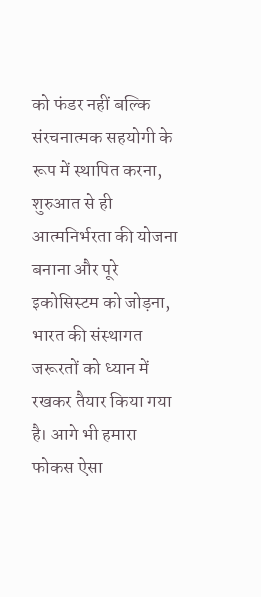को फंडर नहीं बल्कि संरचनात्मक सहयोगी के रूप में स्थापित करना, शुरुआत से ही आत्मनिर्भरता की योजना बनाना और पूरे इकोसिस्टम को जोड़ना, भारत की संस्थागत जरूरतों को ध्यान में रखकर तैयार किया गया है। आगे भी हमारा फोकस ऐसा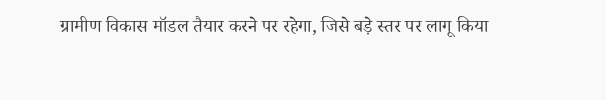ग्रामीण विकास मॉडल तैयार करने पर रहेगा, जिसे बड़े स्तर पर लागू किया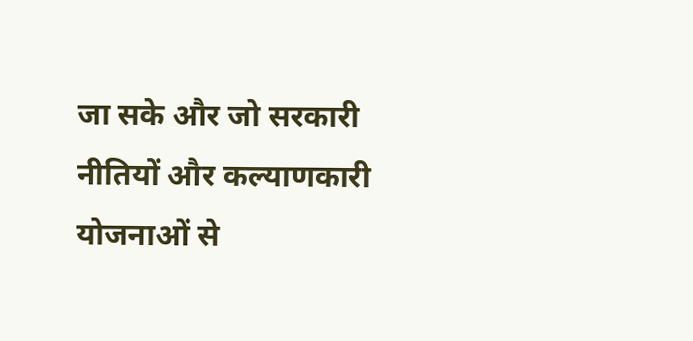जा सके और जो सरकारी नीतियों और कल्याणकारी योजनाओं से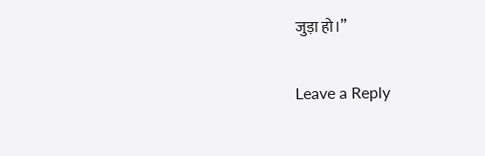जुड़ा हो।”

Leave a Reply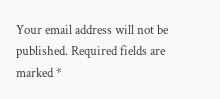Your email address will not be published. Required fields are marked *